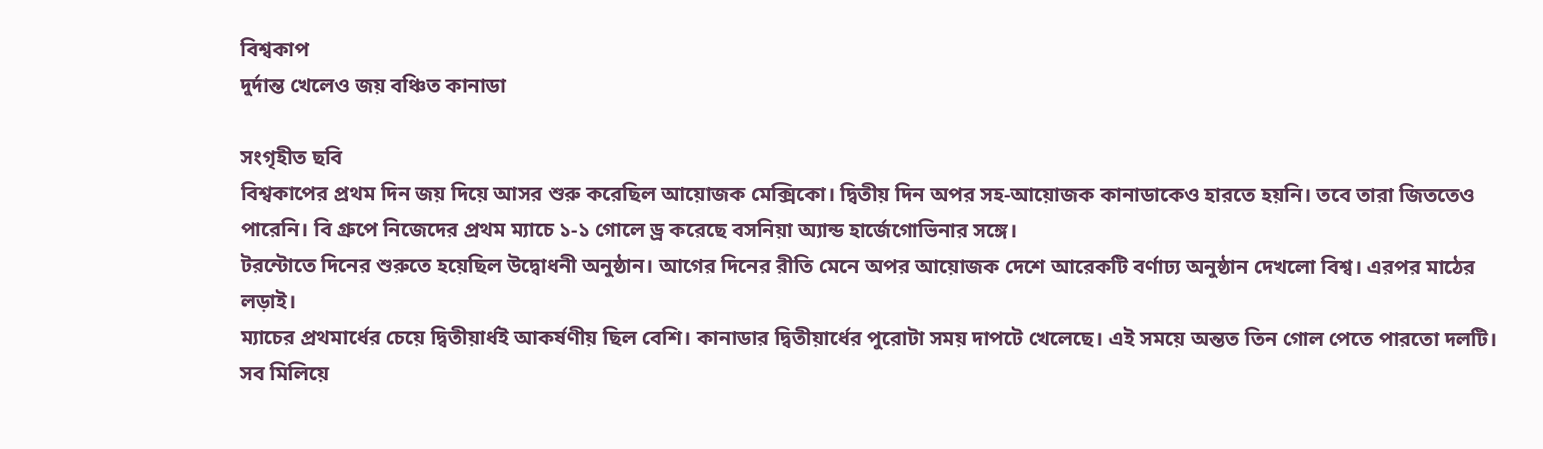বিশ্বকাপ
দুর্দান্ত খেলেও জয় বঞ্চিত কানাডা

সংগৃহীত ছবি
বিশ্বকাপের প্রথম দিন জয় দিয়ে আসর শুরু করেছিল আয়োজক মেক্সিকো। দ্বিতীয় দিন অপর সহ-আয়োজক কানাডাকেও হারতে হয়নি। তবে তারা জিততেও পারেনি। বি গ্রুপে নিজেদের প্রথম ম্যাচে ১-১ গোলে ড্র করেছে বসনিয়া অ্যান্ড হার্জেগোভিনার সঙ্গে।
টরন্টোতে দিনের শুরুতে হয়েছিল উদ্বোধনী অনুষ্ঠান। আগের দিনের রীতি মেনে অপর আয়োজক দেশে আরেকটি বর্ণাঢ্য অনুষ্ঠান দেখলো বিশ্ব। এরপর মাঠের লড়াই।
ম্যাচের প্রথমার্ধের চেয়ে দ্বিতীয়ার্ধই আকর্ষণীয় ছিল বেশি। কানাডার দ্বিতীয়ার্ধের পুরোটা সময় দাপটে খেলেছে। এই সময়ে অন্তত তিন গোল পেতে পারতো দলটি। সব মিলিয়ে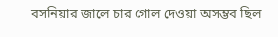বসনিয়ার জালে চার গোল দেওয়া অসম্ভব ছিল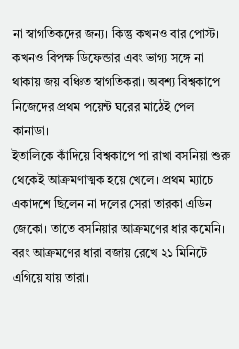না স্বাগতিকদের জন্য। কিন্তু কখনও বার পোস্ট। কখনও বিপক্ষ ডিফেন্ডার এবং ভাগ্য সঙ্গে না থাকায় জয় বঞ্চিত স্বাগতিকরা। অবশ্য বিশ্বকাপে নিজেদের প্রথম পয়েন্ট ঘরের মাঠেই পেল কানাডা।
ইতালিকে কাঁদিয়ে বিশ্বকাপে পা রাখা বসনিয়া শুরু থেকেই আক্রমণাত্মক হয়ে খেলে। প্রথম ম্যাচে একাদশে ছিলেন না দলের সেরা তারকা এডিন জেকো। তাতে বসনিয়ার আক্রমণের ধার কমেনি। বরং আক্রমণের ধারা বজায় রেখে ২১ মিনিটে এগিয়ে যায় তারা।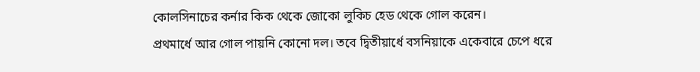কোলসিনাচের কর্নার কিক থেকে জোকো লুকিচ হেড থেকে গোল করেন।
প্রথমার্ধে আর গোল পায়নি কোনো দল। তবে দ্বিতীয়ার্ধে বসনিয়াকে একেবারে চেপে ধরে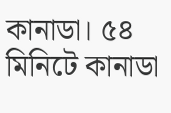কানাডা। ৫৪ মিনিটে কানাডা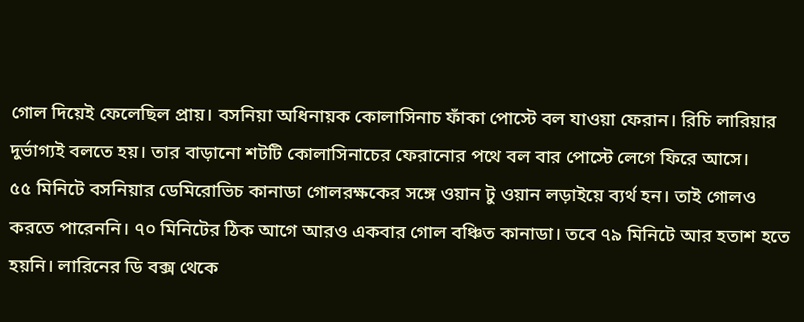গোল দিয়েই ফেলেছিল প্রায়। বসনিয়া অধিনায়ক কোলাসিনাচ ফাঁকা পোস্টে বল যাওয়া ফেরান। রিচি লারিয়ার দুর্ভাগ্যই বলতে হয়। তার বাড়ানো শটটি কোলাসিনাচের ফেরানোর পথে বল বার পোস্টে লেগে ফিরে আসে।
৫৫ মিনিটে বসনিয়ার ডেমিরোভিচ কানাডা গোলরক্ষকের সঙ্গে ওয়ান টু ওয়ান লড়াইয়ে ব্যর্থ হন। তাই গোলও করতে পারেননি। ৭০ মিনিটের ঠিক আগে আরও একবার গোল বঞ্চিত কানাডা। তবে ৭৯ মিনিটে আর হতাশ হতে হয়নি। লারিনের ডি বক্স থেকে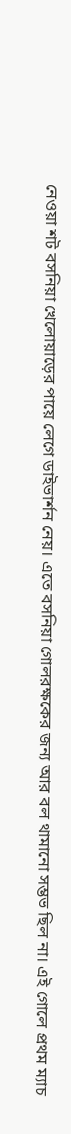নেওয়া শট বসনিয়া খেলোয়াড়ের পায়ে লেগে ডাইভার্শন নেয়। এতে বসনিয়া গোলরক্ষকের জন্য আর বল থামানো সম্ভভ ছিল না। এই গোলে প্রথম ম্যাচ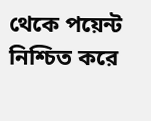থেকে পয়েন্ট নিশ্চিত করে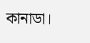কানাডা।